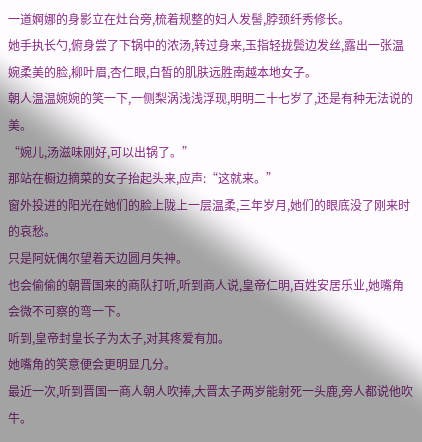一道婀娜的身影立在灶台旁,梳着规整的妇人发髻,脖颈纤秀修长。
她手执长勺,俯身尝了下锅中的浓汤,转过身来,玉指轻拢鬓边发丝,露出一张温婉柔美的脸,柳叶眉,杏仁眼,白皙的肌肤远胜南越本地女子。
朝人温温婉婉的笑一下,一侧梨涡浅浅浮现,明明二十七岁了,还是有种无法说的美。
“婉儿,汤滋味刚好,可以出锅了。”
那站在橱边摘菜的女子抬起头来,应声:“这就来。”
窗外投进的阳光在她们的脸上陇上一层温柔,三年岁月,她们的眼底没了刚来时的哀愁。
只是阿妩偶尔望着天边圆月失神。
也会偷偷的朝晋国来的商队打听,听到商人说,皇帝仁明,百姓安居乐业,她嘴角会微不可察的弯一下。
听到,皇帝封皇长子为太子,对其疼爱有加。
她嘴角的笑意便会更明显几分。
最近一次,听到晋国一商人朝人吹捧,大晋太子两岁能射死一头鹿,旁人都说他吹牛。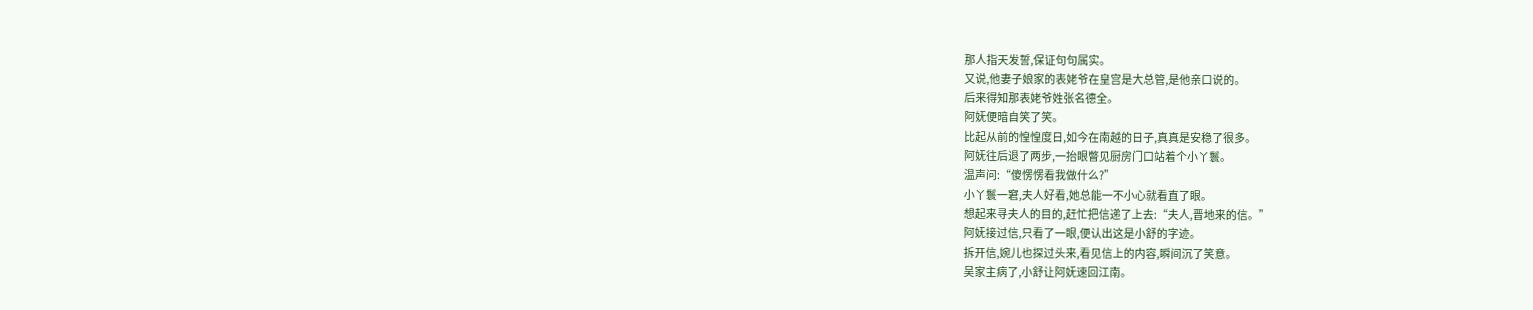那人指天发誓,保证句句属实。
又说,他妻子娘家的表姥爷在皇宫是大总管,是他亲口说的。
后来得知那表姥爷姓张名德全。
阿妩便暗自笑了笑。
比起从前的惶惶度日,如今在南越的日子,真真是安稳了很多。
阿妩往后退了两步,一抬眼瞥见厨房门口站着个小丫鬟。
温声问:“傻愣愣看我做什么?”
小丫鬟一窘,夫人好看,她总能一不小心就看直了眼。
想起来寻夫人的目的,赶忙把信递了上去:“夫人,晋地来的信。”
阿妩接过信,只看了一眼,便认出这是小舒的字迹。
拆开信,婉儿也探过头来,看见信上的内容,瞬间沉了笑意。
吴家主病了,小舒让阿妩速回江南。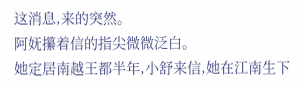这消息,来的突然。
阿妩攥着信的指尖微微泛白。
她定居南越王都半年,小舒来信,她在江南生下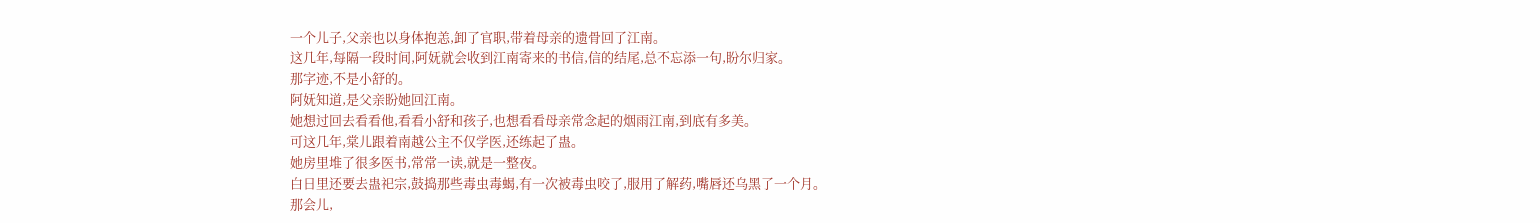一个儿子,父亲也以身体抱恙,卸了官职,带着母亲的遗骨回了江南。
这几年,每隔一段时间,阿妩就会收到江南寄来的书信,信的结尾,总不忘添一句,盼尔归家。
那字迹,不是小舒的。
阿妩知道,是父亲盼她回江南。
她想过回去看看他,看看小舒和孩子,也想看看母亲常念起的烟雨江南,到底有多美。
可这几年,棠儿跟着南越公主不仅学医,还练起了蛊。
她房里堆了很多医书,常常一读,就是一整夜。
白日里还要去蛊祀宗,鼓捣那些毒虫毒蝎,有一次被毒虫咬了,服用了解药,嘴唇还乌黑了一个月。
那会儿,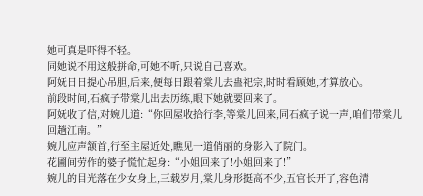她可真是吓得不轻。
同她说不用这般拼命,可她不听,只说自己喜欢。
阿妩日日提心吊胆,后来,便每日跟着棠儿去蛊祀宗,时时看顾她,才算放心。
前段时间,石疯子带棠儿出去历练,眼下她就要回来了。
阿妩收了信,对婉儿道:“你回屋收拾行李,等棠儿回来,同石疯子说一声,咱们带棠儿回趟江南。”
婉儿应声颔首,行至主屋近处,瞧见一道俏丽的身影入了院门。
花圃间劳作的婆子慌忙起身:“小姐回来了!小姐回来了!”
婉儿的目光落在少女身上,三载岁月,棠儿身形挺高不少,五官长开了,容色清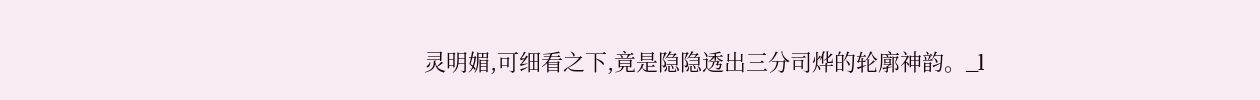灵明媚,可细看之下,竟是隐隐透出三分司烨的轮廓神韵。_l